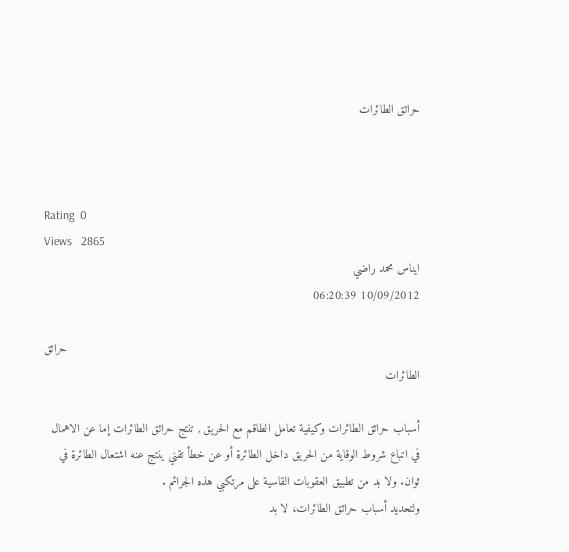حرائق الطائرات



Rating  0
Views   2865
ايناس محمد راضي
10/09/2012 06:20:39

                                                                                                     حرائق الطائرات

أسباب حرائق الطائرات وكيفية تعامل الطاقم مع الحريق , تنتج حرائق الطائرات إما عن الاهمال في اتباع شروط الوقاية من الحريق داخل الطائرة أو عن خطأ تقني ينتج عنه اشتعال الطائرة في ثوان. ولا بد من تطبيق العقوبات القاسية على مرتكبي هذه الجرائم .
ولتحديد أسباب حرائق الطائرات، لا بد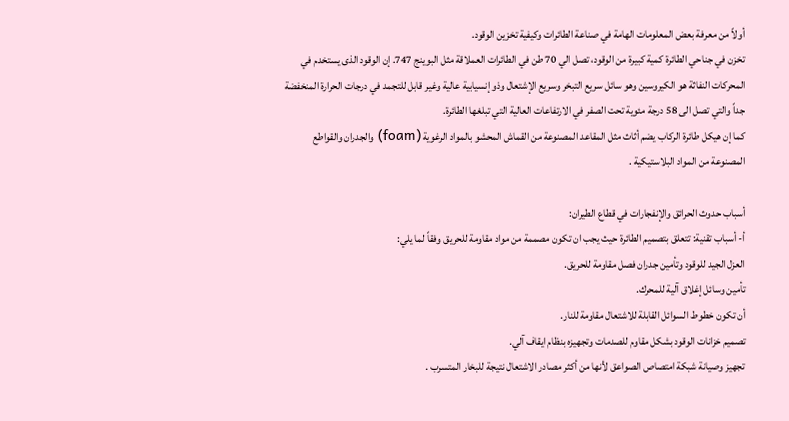أولاً من معرفة بعض المعلومات الهامة في صناعة الطائرات وكيفية تخزين الوقود.
تخزن في جناحي الطائرة كمية كبيرة من الوقود، تصل الي 70 طن في الطائرات العملاقة مثل البوينج 747. إن الوقود الذى يستخدم في المحركات النفاثة هو الكيروسين وهو سائل سريع التبخر وسريع الإشتعال وذو إنسيابية عالية وغير قابل للتجمد في درجات الحرارة المنخفضة جداً والتي تصل الى 58 درجة مئوية تحت الصفر في الارتفاعات العالية التي تبلغها الطائرة.
كما إن هيكل طائرة الركاب يضم أثاث مثل المقاعد المصنوعة من القماش المحشو بالمواد الرغوية (foam) والجدران والقواطع المصنوعة من المواد البلاستيكية .

أسباب حدوث الحرائق والإنفجارات في قطاع الطيران:
أ- أسباب تقنية: تتعلق بتصميم الطائرة حيث يجب ان تكون مصممة من مواد مقاومة للحريق وفقاً لما يلي:
العزل الجيد للوقود وتأمين جدران فصل مقاومة للحريق.
تأمين وسائل إغلاق آلية للمحرك.
أن تكون خطوط السوائل القابلة للاشتعال مقاومة للنار.
تصميم خزانات الوقود بشكل مقاوم للصدمات وتجهيزه بنظام ايقاف آلي.
تجهيز وصيانة شبكة امتصاص الصواعق لأنها من أكثر مصادر الاشتعال نتيجة للبخار المتسرب .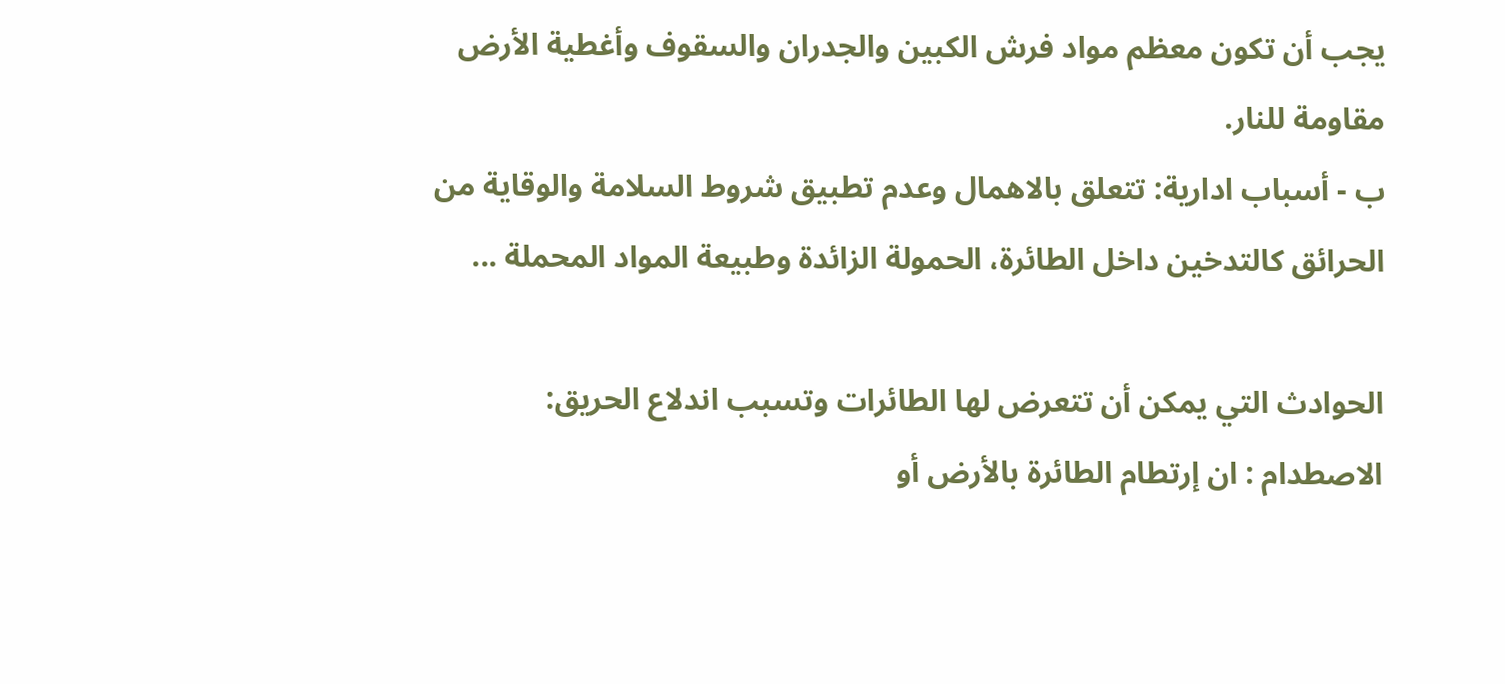يجب أن تكون معظم مواد فرش الكبين والجدران والسقوف وأغطية الأرض مقاومة للنار.
ب - أسباب ادارية: تتعلق بالاهمال وعدم تطبيق شروط السلامة والوقاية من الحرائق كالتدخين داخل الطائرة، الحمولة الزائدة وطبيعة المواد المحملة ...

الحوادث التي يمكن أن تتعرض لها الطائرات وتسبب اندلاع الحريق:
الاصطدام : ان إرتطام الطائرة بالأرض أو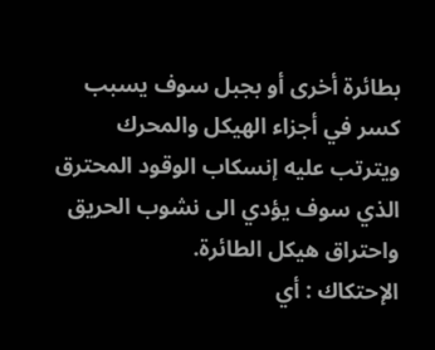بطائرة أخرى أو بجبل سوف يسبب كسر في أجزاء الهيكل والمحرك ويترتب عليه إنسكاب الوقود المحترق الذي سوف يؤدي الى نشوب الحريق واحتراق هيكل الطائرة.
الإحتكاك : أي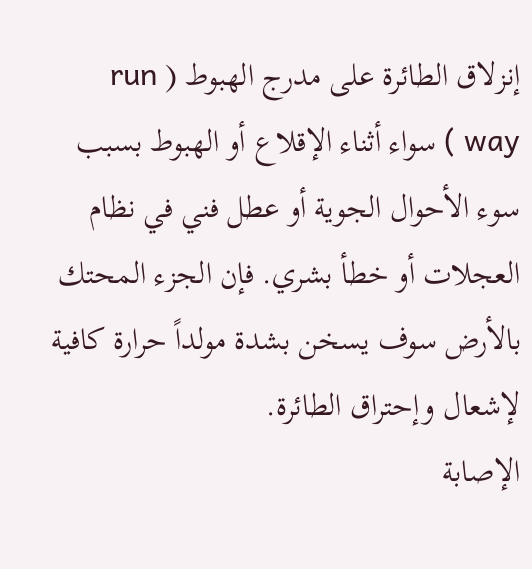إنزلاق الطائرة على مدرج الهبوط ( run way ) سواء أثناء الإقلاع أو الهبوط بسبب سوء الأحوال الجوية أو عطل فني في نظام العجلات أو خطأ بشري. فإن الجزء المحتك بالأرض سوف يسخن بشدة مولداً حرارة كافية لإشعال وإحتراق الطائرة.
الإصابة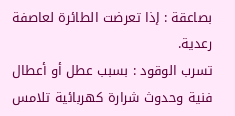بصاعقة : إذا تعرضت الطائرة لعاصفة رعدية.
تسرب الوقود : بسبب عطل أو أعطال فنية وحدوث شرارة كهربائية تلامس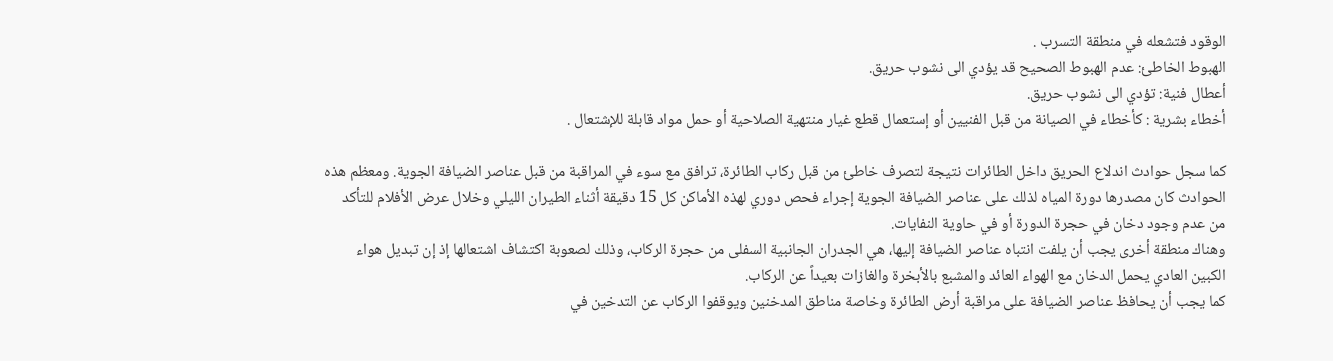الوقود فتشعله في منطقة التسرب .
الهبوط الخاطئ: عدم الهبوط الصحيح قد يؤدي الى نشوب حريق.
أعطال فنية: تؤدي الى نشوب حريق.
أخطاء بشرية : كأخطاء في الصيانة من قبل الفنيين أو إستعمال قطع غيار منتهية الصلاحية أو حمل مواد قابلة للإشتعال .

كما سجل حوادث اندلاع الحريق داخل الطائرات نتيجة لتصرف خاطئ من قبل ركاب الطائرة، ترافق مع سوء في المراقبة من قبل عناصر الضيافة الجوية. ومعظم هذه الحوادث كان مصدرها دورة المياه لذلك على عناصر الضيافة الجوية إجراء فحص دوري لهذه الأماكن كل 15 دقيقة أثناء الطيران الليلي وخلال عرض الأفلام للتأكد من عدم وجود دخان في حجرة الدورة أو في حاوية النفايات.
وهناك منطقة أخرى يجب أن يلفت انتباه عناصر الضيافة إليها، هي الجدران الجانبية السفلى من حجرة الركاب، وذلك لصعوبة اكتشاف اشتعالها إذ إن تبديل هواء الكبين العادي يحمل الدخان مع الهواء العائد والمشبع بالأبخرة والغازات بعيداً عن الركاب.
كما يجب أن يحافظ عناصر الضيافة على مراقبة أرض الطائرة وخاصة مناطق المدخنين ويوقفوا الركاب عن التدخين في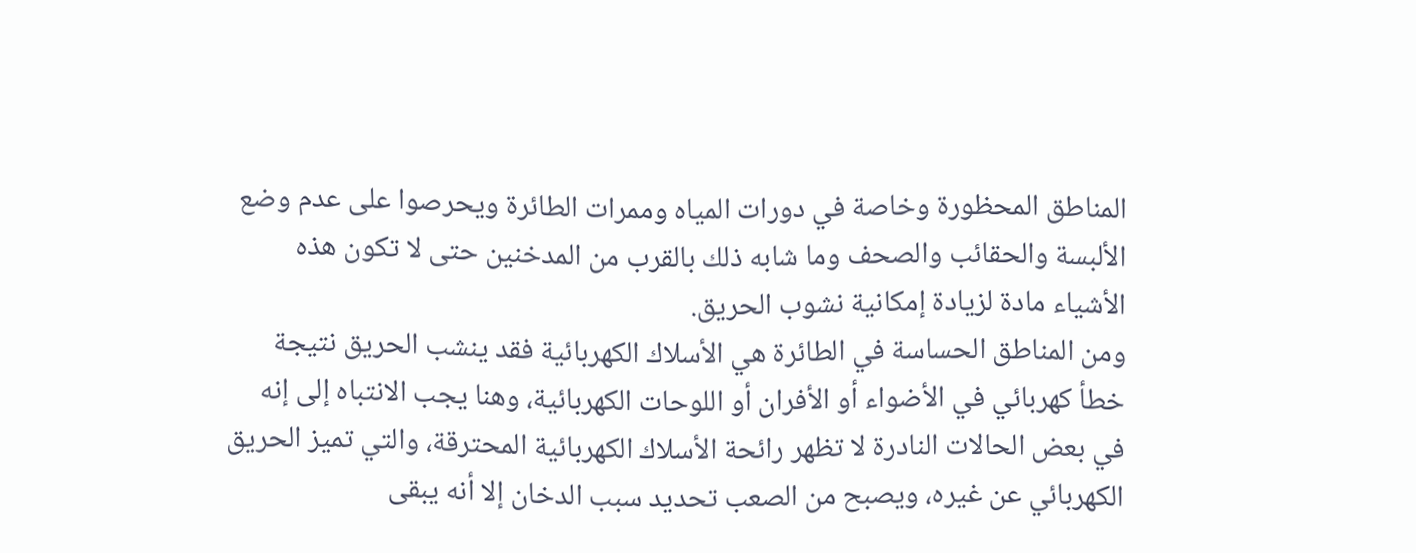المناطق المحظورة وخاصة في دورات المياه وممرات الطائرة ويحرصوا على عدم وضع الألبسة والحقائب والصحف وما شابه ذلك بالقرب من المدخنين حتى لا تكون هذه الأشياء مادة لزيادة إمكانية نشوب الحريق.
ومن المناطق الحساسة في الطائرة هي الأسلاك الكهربائية فقد ينشب الحريق نتيجة خطأ كهربائي في الأضواء أو الأفران أو اللوحات الكهربائية، وهنا يجب الانتباه إلى إنه في بعض الحالات النادرة لا تظهر رائحة الأسلاك الكهربائية المحترقة، والتي تميز الحريق الكهربائي عن غيره، ويصبح من الصعب تحديد سبب الدخان إلا أنه يبقى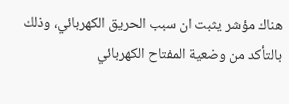هناك مؤشر يثبت ان سبب الحريق الكهربائي، وذلك بالتأكد من وضعية المفتاح الكهربائي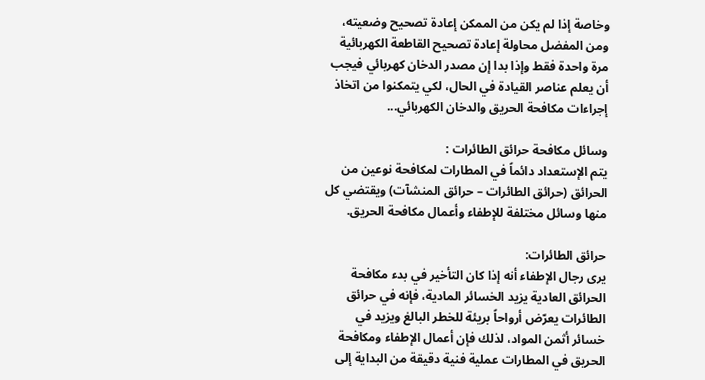وخاصة إذا لم يكن من الممكن إعادة تصحيح وضعيته، ومن المفضل محاولة إعادة تصحيح القاطعة الكهربائية مرة واحدة فقط وإذا بدا إن مصدر الدخان كهربائي فيجب أن يعلم عناصر القيادة في الحال، لكي يتمكنوا من اتخاذ إجراءات مكافحة الحريق والدخان الكهربائي...

وسائل مكافحة حرائق الطائرات :
يتم الإستعداد دائماً في المطارات لمكافحة نوعين من الحرائق (حرائق الطائرات – حرائق المنشآت) ويقتضي كل منها وسائل مختلفة للإطفاء وأعمال مكافحة الحريق.

حرائق الطائرات:
يرى رجال الإطفاء أنه إذا كان التأخير في بدء مكافحة الحرائق العادية يزيد الخسائر المادية، فإنه في حرائق الطائرات يعرّض أرواحاً بريئة للخطر البالغ ويزيد في خسائر أثمن المواد، لذلك فإن أعمال الإطفاء ومكافحة الحريق في المطارات عملية فنية دقيقة من البداية إلى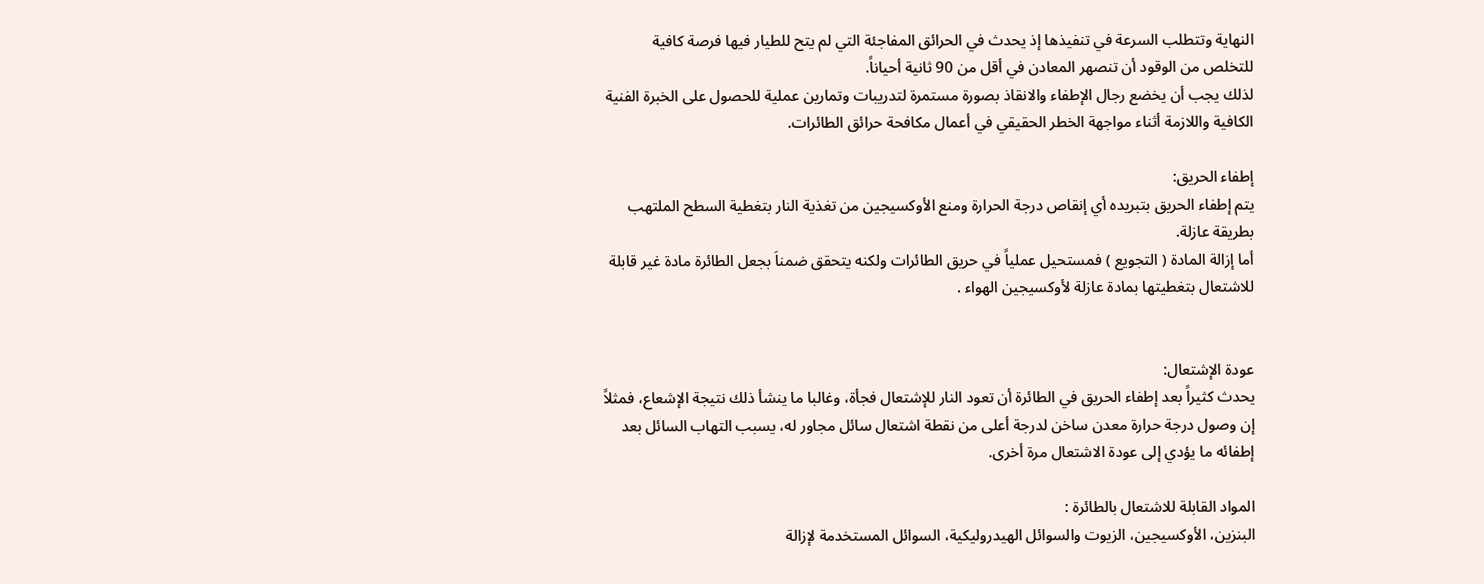النهاية وتتطلب السرعة في تنفيذها إذ يحدث في الحرائق المفاجئة التي لم يتح للطيار فيها فرصة كافية للتخلص من الوقود أن تنصهر المعادن في أقل من 90 ثانية أحياناً.
لذلك يجب أن يخضع رجال الإطفاء والانقاذ بصورة مستمرة لتدريبات وتمارين عملية للحصول على الخبرة الفنية الكافية واللازمة أثناء مواجهة الخطر الحقيقي في أعمال مكافحة حرائق الطائرات.

إطفاء الحريق:
يتم إطفاء الحريق بتبريده أي إنقاص درجة الحرارة ومنع الأوكسيجين من تغذية النار بتغطية السطح الملتهب بطريقة عازلة.
أما إزالة المادة ( التجويع ) فمستحيل عملياً في حريق الطائرات ولكنه يتحقق ضمناَ بجعل الطائرة مادة غير قابلة للاشتعال بتغطيتها بمادة عازلة لأوكسيجين الهواء .


عودة الإشتعال:
يحدث كثيراً بعد إطفاء الحريق في الطائرة أن تعود النار للإشتعال فجأة، وغالبا ما ينشأ ذلك نتيجة الإشعاع، فمثلاً إن وصول درجة حرارة معدن ساخن لدرجة أعلى من نقطة اشتعال سائل مجاور له، يسبب التهاب السائل بعد إطفائه ما يؤدي إلى عودة الاشتعال مرة أخرى.

المواد القابلة للاشتعال بالطائرة :
البنزين، الأوكسيجين، الزيوت والسوائل الهيدروليكية، السوائل المستخدمة لإزالة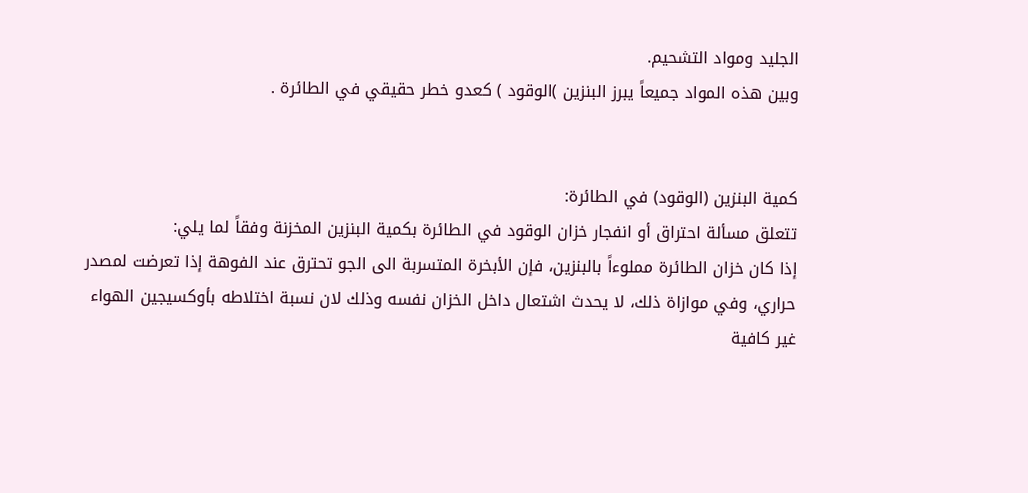الجليد ومواد التشحيم.
وبين هذه المواد جميعاً يبرز البنزين )الوقود ) كعدو خطر حقيقي في الطائرة .


كمية البنزين (الوقود) في الطائرة:
تتعلق مسألة احتراق أو انفجار خزان الوقود في الطائرة بكمية البنزين المخزنة وفقاً لما يلي:
إذا كان خزان الطائرة مملوءاً بالبنزين، فإن الأبخرة المتسربة الى الجو تحترق عند الفوهة إذا تعرضت لمصدر حراري، وفي موازاة ذلك، لا يحدث اشتعال داخل الخزان نفسه وذلك لان نسبة اختلاطه بأوكسيجين الهواء غير كافية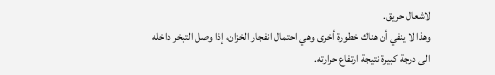لاشعال حريق.
وهذا لا ينفي أن هناك خطورة أخرى وهي احتمال انفجار الخزان، إذا وصل التبخر داخله الى درجة كبيرة نتيجة ارتفاع حرارته.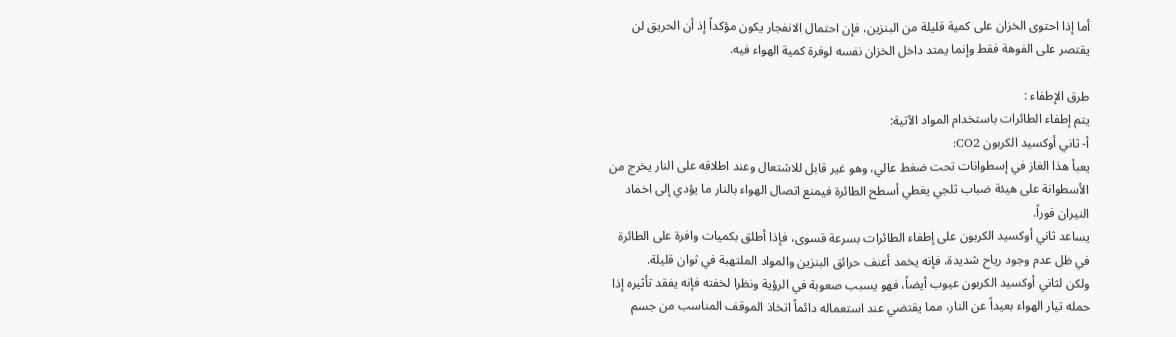أما إذا احتوى الخزان على كمية قليلة من البنزين، فإن احتمال الانفجار يكون مؤكداً إذ أن الحريق لن يقتصر على الفوهة فقط وإنما يمتد داخل الخزان نفسه لوفرة كمية الهواء فيه.

طرق الإطفاء :
يتم إطفاء الطائرات باستخدام المواد الآتية:
أ- ثاني أوكسيد الكربون CO2:
يعبأ هذا الغاز في إسطوانات تحت ضغط عالي، وهو غير قابل للاشتعال وعند اطلاقه على النار يخرج من الأسطوانة على هيئة ضباب ثلجي يغطي أسطح الطائرة فيمنع اتصال الهواء بالنار ما يؤدي إلى اخماد النيران فوراً.
يساعد ثاني أوكسيد الكربون على إطفاء الطائرات بسرعة قسوى، فإذا أطلق بكميات وافرة على الطائرة في ظل عدم وجود رياح شديدة، فإنه يخمد أعنف حرائق البنزين والمواد الملتهبة في ثوان قليلة.
ولكن لثاني أوكسيد الكربون عيوب أيضاً، فهو يسبب صعوبة في الرؤية ونظرا لخفته فإنه يفقد تأثيره إذا حمله تيار الهواء بعيداً عن النار، مما يقتضي عند استعماله دائماً اتخاذ الموقف المناسب من جسم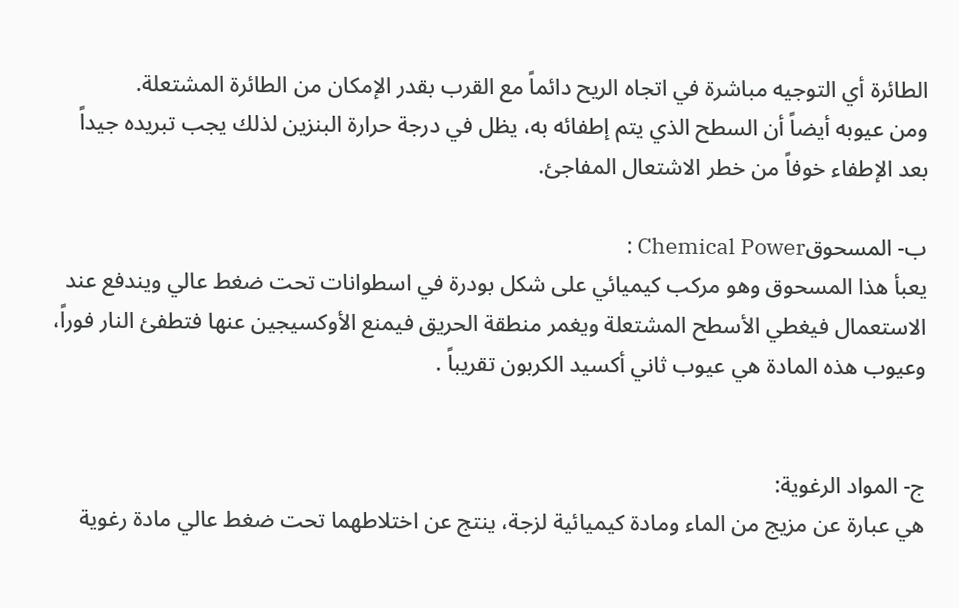الطائرة أي التوجيه مباشرة في اتجاه الريح دائماً مع القرب بقدر الإمكان من الطائرة المشتعلة.
ومن عيوبه أيضاً أن السطح الذي يتم إطفائه به، يظل في درجة حرارة البنزين لذلك يجب تبريده جيداً بعد الإطفاء خوفاً من خطر الاشتعال المفاجئ.

ب- المسحوقChemical Power :
يعبأ هذا المسحوق وهو مركب كيميائي على شكل بودرة في اسطوانات تحت ضغط عالي ويندفع عند الاستعمال فيغطي الأسطح المشتعلة ويغمر منطقة الحريق فيمنع الأوكسيجين عنها فتطفئ النار فوراً، وعيوب هذه المادة هي عيوب ثاني أكسيد الكربون تقريباً .


ج- المواد الرغوية:
هي عبارة عن مزيج من الماء ومادة كيميائية لزجة، ينتج عن اختلاطهما تحت ضغط عالي مادة رغوية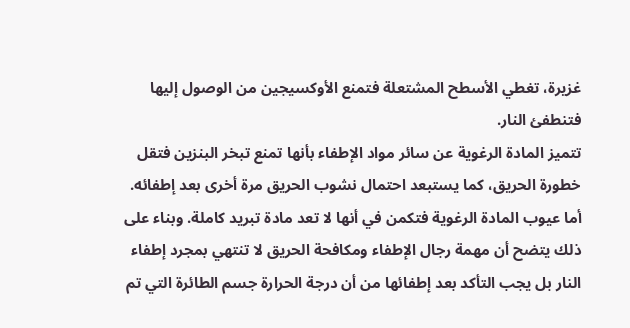غزيرة، تغطي الأسطح المشتعلة فتمنع الأوكسيجين من الوصول إليها فتنطفئ النار.
تتميز المادة الرغوية عن سائر مواد الإطفاء بأنها تمنع تبخر البنزين فتقل خطورة الحريق، كما يستبعد احتمال نشوب الحريق مرة أخرى بعد إطفائه.
أما عيوب المادة الرغوية فتكمن في أنها لا تعد مادة تبريد كاملة. وبناء على ذلك يتضح أن مهمة رجال الإطفاء ومكافحة الحريق لا تنتهي بمجرد إطفاء النار بل يجب التأكد بعد إطفائها من أن درجة الحرارة جسم الطائرة التي تم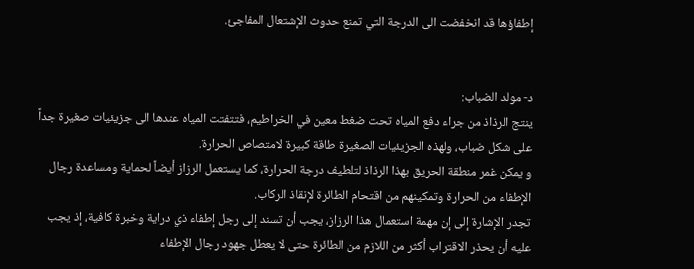إطفاؤها قد انخفضت الى الدرجة التي تمنع حدوث الإشتعال المفاجئ.


د- مولد الضباب:
ينتج الرذاذ من جراء دفع المياه تحت ضغط معين في الخراطيم، فتتفتت المياه عندها الى جزيئيات صغيرة جداً على شكل ضباب، ولهذه الجزيئيات الصغيرة طاقة كبيرة لامتصاص الحرارة.
و يمكن غمر منطقة الحريق بهذا الرذاذ لتلطيف درجة الحرارة، كما يستعمل الرزاز أيضاً لحماية ومساعدة رجال الإطفاء من الحرارة وتمكينهم من اقتحام الطائرة لإنقاذ الركاب.
تجدر الإشارة إلى إن مهمة استعمال هذا الرزاز، يجب أن تسند إلى رجل إطفاء ذي دراية وخبرة كافية، إذ يجب عليه أن يحذر الاقتراب أكثر من اللازم من الطائرة حتى لا يعطل جهود رجال الإطفاء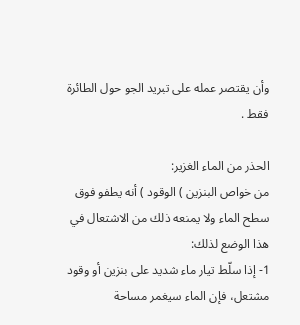وأن يقتصر عمله على تبريد الجو حول الطائرة فقط .

الحذر من الماء الغزير:
من خواص البنزين ) الوقود ) أنه يطفو فوق سطح الماء ولا يمنعه ذلك من الاشتعال في هذا الوضع لذلك:
1- إذا سلّط تيار ماء شديد على بنزين أو وقود مشتعل، فإن الماء سيغمر مساحة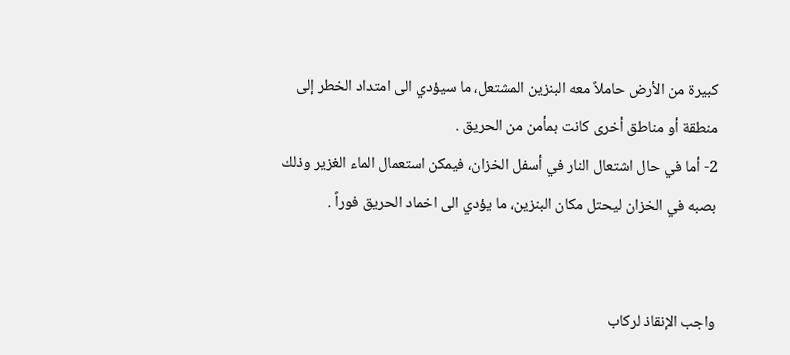كبيرة من الأرض حاملاً معه البنزين المشتعل، ما سيؤدي الى امتداد الخطر إلى منطقة أو مناطق أخرى كانت بمأمن من الحريق .
2- أما في حال اشتعال النار في أسفل الخزان، فيمكن استعمال الماء الغزير وذلك بصبه في الخزان ليحتل مكان البنزين، ما يؤدي الى اخماد الحريق فوراً .


واجب الإنقاذ لركاب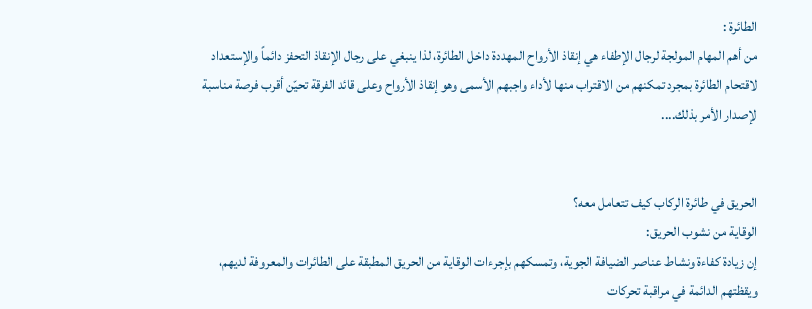الطائرة :
من أهم المهام المولجة لرجال الإطفاء هي إنقاذ الأرواح المهددة داخل الطائرة، لذا ينبغي على رجال الإنقاذ التحفز دائماً والإستعداد لاقتحام الطائرة بمجرد تمكنهم من الاقتراب منها لأداء واجبهم الأسمى وهو إنقاذ الأرواح وعلى قائد الفرقة تحيّن أقرب فرصة مناسبة لإصدار الأمر بذلك....


الحريق في طائرة الركاب كيف تتعامل معه؟
الوقاية من نشوب الحريق:
إن زيادة كفاءة ونشاط عناصر الضيافة الجوية، وتمسكهم بإجرءات الوقاية من الحريق المطبقة على الطائرات والمعروفة لديهم، ويقظتهم الدائمة في مراقبة تحركات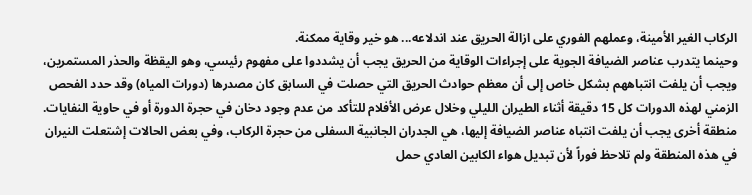الركاب الغير الأمينة، وعملهم الفوري على ازالة الحريق عند اندلاعه... هو خير وقاية ممكنة.
وحينما يتدرب عناصر الضيافة الجوية على إجراءات الوقاية من الحريق يجب أن يشددوا على مفهوم رئيسي، وهو اليقظة والحذر المستمرين، ويجب أن يلفت انتباههم بشكل خاص إلى أن معظم حوادث الحريق التي حصلت في السابق كان مصدرها (دورات المياه) وقد حدد الفحص الزمني لهذه الدورات كل 15 دقيقة أثناء الطيران الليلي وخلال عرض الأفلام للتأكد من عدم وجود دخان في حجرة الدورة أو في حاوية النفايات.
منطقة أخرى يجب أن يلفت انتباه عناصر الضيافة إليها، هي الجدران الجانبية السفلى من حجرة الركاب، وفي بعض الحالات إشتعلت النيران في هذه المنطقة ولم تلاحظ فوراً لأن تبديل هواء الكابين العادي حمل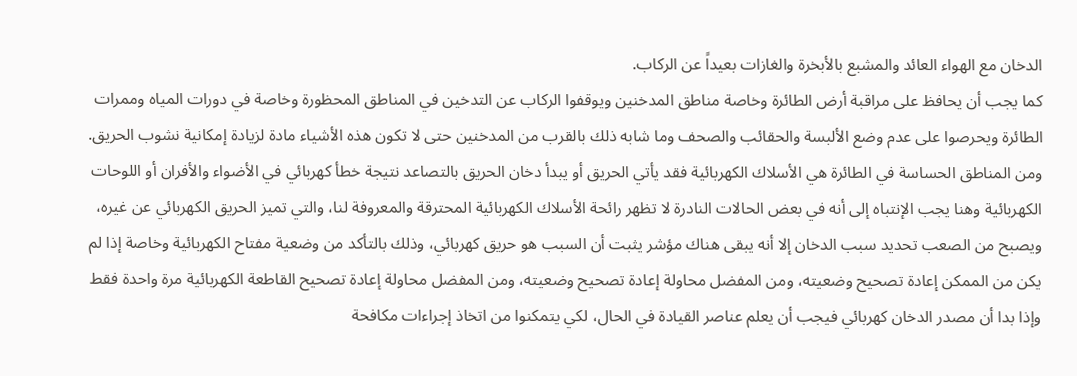الدخان مع الهواء العائد والمشبع بالأبخرة والغازات بعيداً عن الركاب.
كما يجب أن يحافظ على مراقبة أرض الطائرة وخاصة مناطق المدخنين ويوقفوا الركاب عن التدخين في المناطق المحظورة وخاصة في دورات المياه وممرات الطائرة ويحرصوا على عدم وضع الألبسة والحقائب والصحف وما شابه ذلك بالقرب من المدخنين حتى لا تكون هذه الأشياء مادة لزيادة إمكانية نشوب الحريق.
ومن المناطق الحساسة في الطائرة هي الأسلاك الكهربائية فقد يأتي الحريق أو يبدأ دخان الحريق بالتصاعد نتيجة خطأ كهربائي في الأضواء والأفران أو اللوحات الكهربائية وهنا يجب الإنتباه إلى أنه في بعض الحالات النادرة لا تظهر رائحة الأسلاك الكهربائية المحترقة والمعروفة لنا، والتي تميز الحريق الكهربائي عن غيره، ويصبح من الصعب تحديد سبب الدخان إلا أنه يبقى هناك مؤشر يثبت أن السبب هو حريق كهربائي، وذلك بالتأكد من وضعية مفتاح الكهربائية وخاصة إذا لم يكن من الممكن إعادة تصحيح وضعيته، ومن المفضل محاولة إعادة تصحيح وضعيته، ومن المفضل محاولة إعادة تصحيح القاطعة الكهربائية مرة واحدة فقط وإذا بدا أن مصدر الدخان كهربائي فيجب أن يعلم عناصر القيادة في الحال، لكي يتمكنوا من اتخاذ إجراءات مكافحة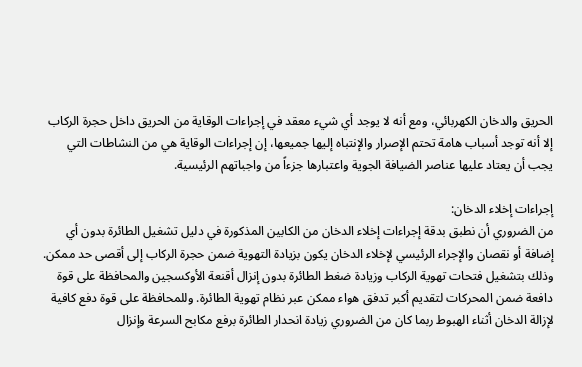الحريق والدخان الكهربائي، ومع أنه لا يوجد أي شيء معقد في إجراءات الوقاية من الحريق داخل حجرة الركاب إلا أنه توجد أسباب هامة تحتم الإصرار والإنتباه إليها جميعها، إن إجراءات الوقاية هي من النشاطات التي يجب أن يعتاد عليها عناصر الضيافة الجوية واعتبارها جزءاً من واجباتهم الرئيسية.

إجراءات إخلاء الدخان:
من الضروري أن نطبق بدقة إجراءات إخلاء الدخان من الكابين المذكورة في دليل تشغيل الطائرة بدون أي إضافة أو نقصان والإجراء الرئيسي لإخلاء الدخان يكون بزيادة التهوية ضمن حجرة الركاب إلى أقصى حد ممكن. وذلك بتشغيل فتحات تهوية الركاب وزيادة ضغط الطائرة بدون إنزال أقنعة الأوكسجين والمحافظة على قوة دافعة ضمن المحركات لتقديم أكبر تدفق هواء ممكن عبر نظام تهوية الطائرة. وللمحافظة على قوة دفع كافية لإزالة الدخان أثناء الهبوط ربما كان من الضروري زيادة انحدار الطائرة برفع مكابح السرعة وإنزال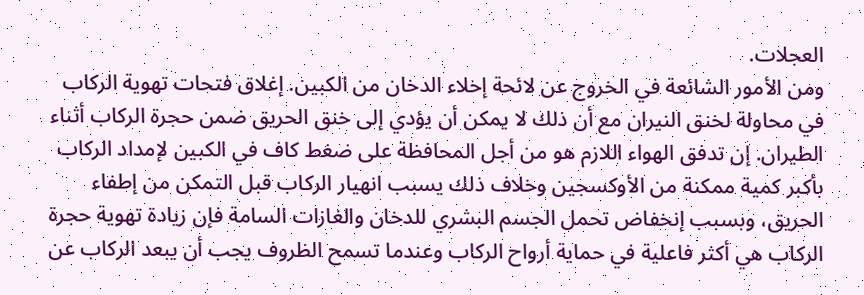العجلات.
ومن الأمور الشائعة في الخروج عن لائحة إخلاء الدخان من الكبين. إغلاق فتحات تهوية الركاب في محاولة لخنق النيران مع أن ذلك لا يمكن أن يؤدي إلى خنق الحريق ضمن حجرة الركاب أثناء الطيران. إن تدفق الهواء اللازم هو من أجل المحافظة على ضغط كاف في الكبين لإمداد الركاب بأكبر كمية ممكنة من الأوكسجين وخلاف ذلك يسبب انهيار الركاب قبل التمكن من إطفاء الحريق، وبسبب إنخفاض تحمل الجسم البشري للدخان والغازات السامة فإن زيادة تهوية حجرة الركاب هي أكثر فاعلية في حماية أرواح الركاب وعندما تسمح الظروف يجب أن يبعد الركاب عن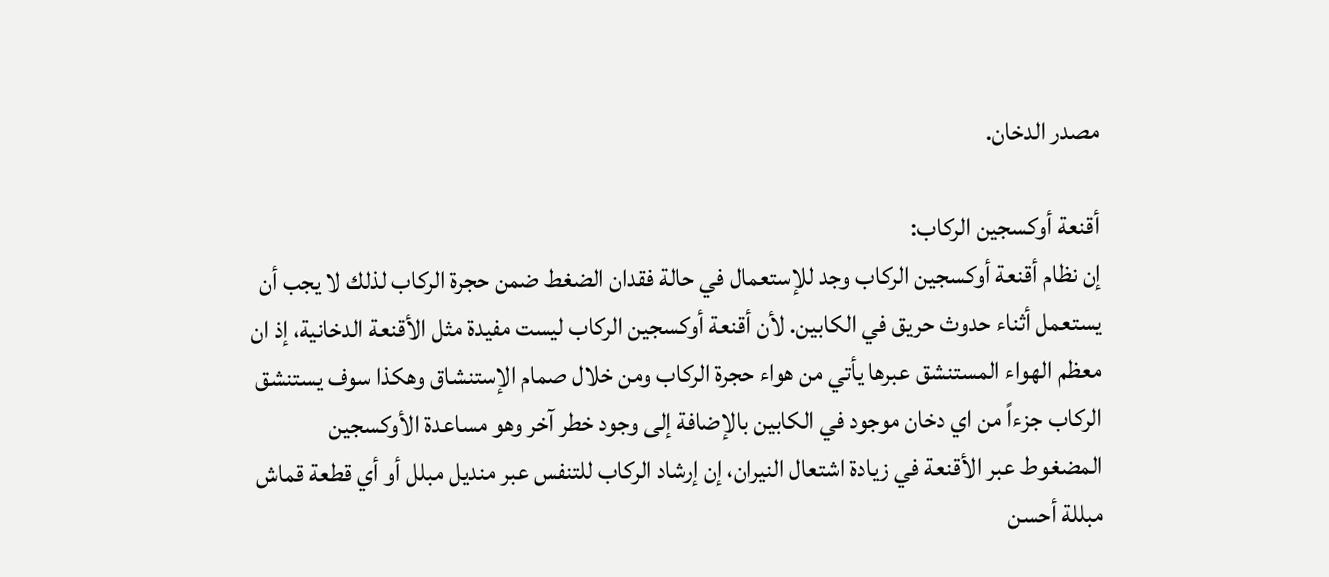مصدر الدخان.

أقنعة أوكسجين الركاب:
إن نظام أقنعة أوكسجين الركاب وجد للإستعمال في حالة فقدان الضغط ضمن حجرة الركاب لذلك لا يجب أن يستعمل أثناء حدوث حريق في الكابين. لأن أقنعة أوكسجين الركاب ليست مفيدة مثل الأقنعة الدخانية، إذ ان معظم الهواء المستنشق عبرها يأتي من هواء حجرة الركاب ومن خلال صمام الإستنشاق وهكذا سوف يستنشق الركاب جزءاً من اي دخان موجود في الكابين بالإضافة إلى وجود خطر آخر وهو مساعدة الأوكسجين المضغوط عبر الأقنعة في زيادة اشتعال النيران، إن إرشاد الركاب للتنفس عبر منديل مبلل أو أي قطعة قماش مبللة أحسن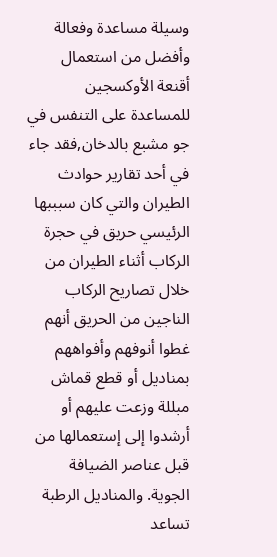وسيلة مساعدة وفعالة وأفضل من استعمال أقنعة الأوكسجين للمساعدة على التنفس في جو مشبع بالدخان,فقد جاء في أحد تقارير حوادث الطيران والتي كان سبببها الرئيسي حريق في حجرة الركاب أثناء الطيران من خلال تصاريح الركاب الناجين من الحريق أنهم غطوا أنوفهم وأفواههم بمناديل أو قطع قماش مبللة وزعت عليهم أو أرشدوا إلى إستعمالها من قبل عناصر الضيافة الجوية. والمناديل الرطبة تساعد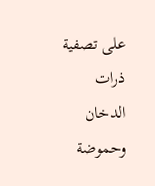على تصفية ذرات الدخان وحموضة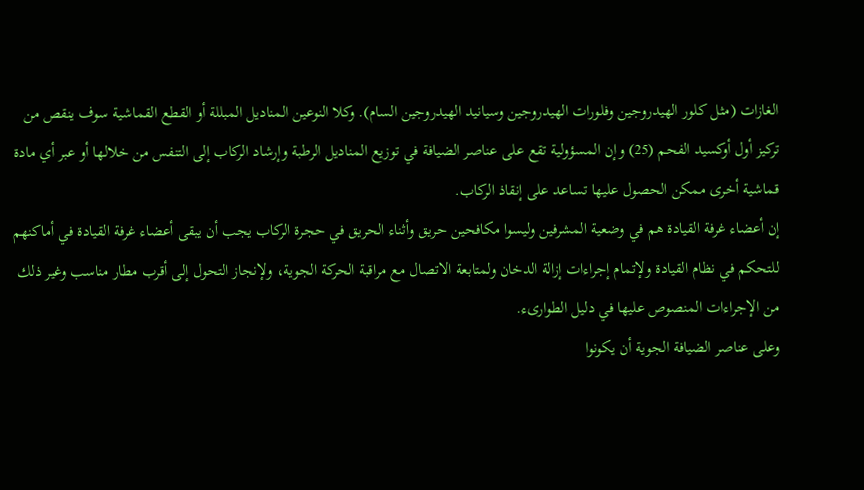الغازات (مثل كلور الهيدروجين وفلورات الهيدروجين وسيانيد الهيدروجين السام). وكلا النوعين المناديل المبللة أو القطع القماشية سوف ينقص من تركيز أول أوكسيد الفحم (25) وإن المسؤولية تقع على عناصر الضيافة في توزيع المناديل الرطبة وإرشاد الركاب إلى التنفس من خلالها أو عبر أي مادة قماشية أخرى ممكن الحصول عليها تساعد على إنقاذ الركاب.
إن أعضاء غرفة القيادة هم في وضعية المشرفين وليسوا مكافحين حريق وأثناء الحريق في حجرة الركاب يجب أن يبقى أعضاء غرفة القيادة في أماكنهم للتحكم في نظام القيادة ولإتمام إجراءات إزالة الدخان ولمتابعة الاتصال مع مراقبة الحركة الجوية، ولإنجاز التحول إلى أقرب مطار مناسب وغير ذلك من الإجراءات المنصوص عليها في دليل الطوارىء.
وعلى عناصر الضيافة الجوية أن يكونوا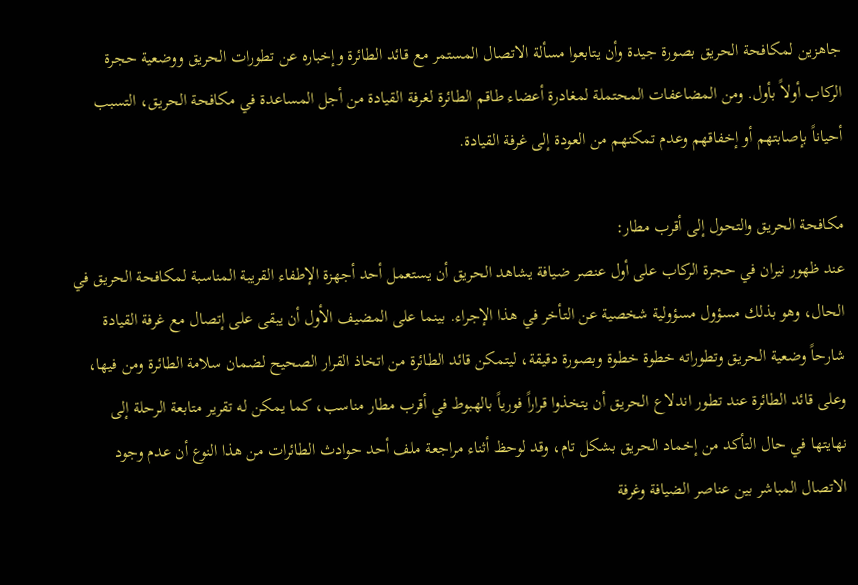جاهزين لمكافحة الحريق بصورة جيدة وأن يتابعوا مسألة الاتصال المستمر مع قائد الطائرة وإخباره عن تطورات الحريق ووضعية حجرة الركاب أولاً بأول. ومن المضاعفات المحتملة لمغادرة أعضاء طاقم الطائرة لغرفة القيادة من أجل المساعدة في مكافحة الحريق، التسبب أحياناً بإصابتهم أو إخفاقهم وعدم تمكنهم من العودة إلى غرفة القيادة.

مكافحة الحريق والتحول إلى أقرب مطار:
عند ظهور نيران في حجرة الركاب على أول عنصر ضيافة يشاهد الحريق أن يستعمل أحد أجهزة الإطفاء القريبة المناسبة لمكافحة الحريق في الحال، وهو بذلك مسؤول مسؤولية شخصية عن التأخر في هذا الإجراء. بينما على المضيف الأول أن يبقى على إتصال مع غرفة القيادة شارحاً وضعية الحريق وتطوراته خطوة خطوة وبصورة دقيقة، ليتمكن قائد الطائرة من اتخاذ القرار الصحيح لضمان سلامة الطائرة ومن فيها، وعلى قائد الطائرة عند تطور اندلاع الحريق أن يتخذوا قراراً فورياً بالهبوط في أقرب مطار مناسب، كما يمكن له تقرير متابعة الرحلة إلى نهايتها في حال التأكد من إخماد الحريق بشكل تام، وقد لوحظ أثناء مراجعة ملف أحد حوادث الطائرات من هذا النوع أن عدم وجود الاتصال المباشر بين عناصر الضيافة وغرفة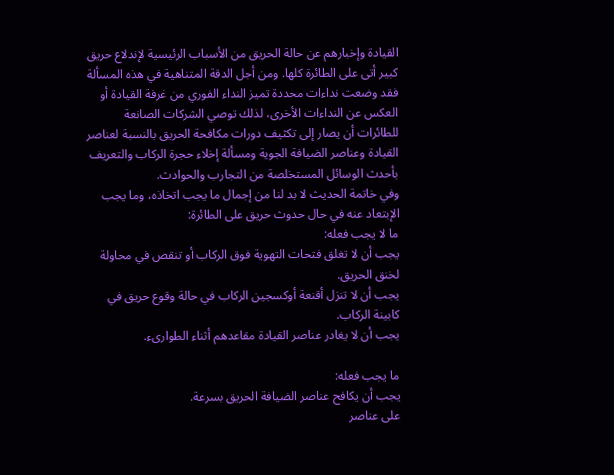القيادة وإخبارهم عن حالة الحريق من الأسباب الرئيسية لإندلاع حريق كبير أتى على الطائرة كلها. ومن أجل الدقة المتناهية في هذه المسألة فقد وضعت نداءات محددة تميز النداء الفوري من غرفة القيادة أو العكس عن النداءات الأخرى، لذلك توصي الشركات الصانعة للطائرات أن يصار إلى تكثيف دورات مكافحة الحريق بالنسبة لعناصر القيادة وعناصر الضيافة الجوية ومسألة إخلاء حجرة الركاب والتعريف بأحدث الوسائل المستخلصة من التجارب والحوادث.
وفي خاتمة الحديث لا بد لنا من إجمال ما يجب اتخاذه، وما يجب الإبتعاد عنه في حال حدوث حريق على الطائرة:
ما لا يجب فعله:
يجب أن لا تغلق فتحات التهوية فوق الركاب أو تنقص في محاولة لخنق الحريق.
يجب أن لا تنزل أقنعة أوكسجين الركاب في حالة وقوع حريق في كابينة الركاب.
يجب أن لا يغادر عناصر القيادة مقاعدهم أثناء الطوارىء.

ما يجب فعله:
يجب أن يكافح عناصر الضيافة الحريق بسرعة.
على عناصر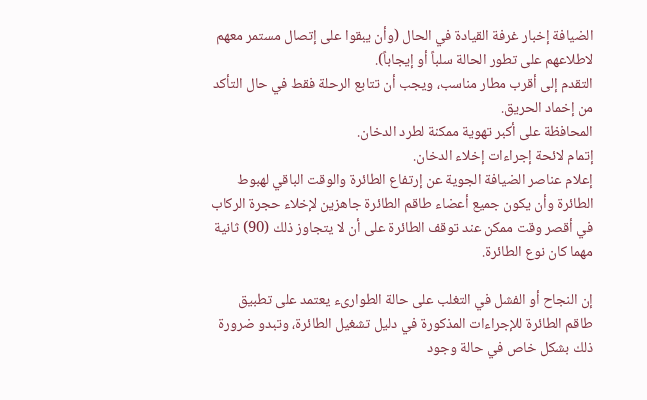الضيافة إخبار غرفة القيادة في الحال (وأن يبقوا على إتصال مستمر معهم لاطلاعهم على تطور الحالة سلباً أو إيجاباً).
التقدم إلى أقرب مطار مناسب، ويجب أن تتابع الرحلة فقط في حال التأكد من إخماد الحريق.
المحافظة على أكبر تهوية ممكنة لطرد الدخان.
إتمام لائحة إجراءات إخلاء الدخان.
إعلام عناصر الضيافة الجوية عن إرتفاع الطائرة والوقت الباقي لهبوط الطائرة وأن يكون جميع أعضاء طاقم الطائرة جاهزين لإخلاء حجرة الركاب في أقصر وقت ممكن عند توقف الطائرة على أن لا يتجاوز ذلك (90) ثانية مهما كان نوع الطائرة.

إن النجاح أو الفشل في التغلب على حالة الطوارىء يعتمد على تطبيق طاقم الطائرة للإجراءات المذكورة في دليل تشغيل الطائرة، وتبدو ضرورة ذلك بشكل خاص في حالة وجود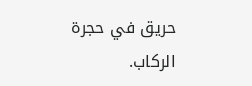حريق في حجرة الركاب.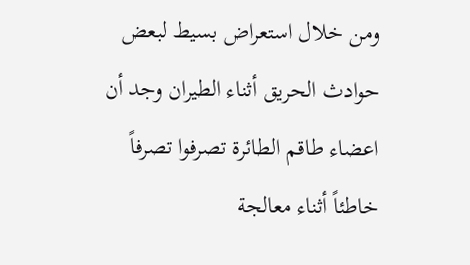ومن خلال استعراض بسيط لبعض حوادث الحريق أثناء الطيران وجد أن اعضاء طاقم الطائرة تصرفوا تصرفاً خاطئاً أثناء معالجة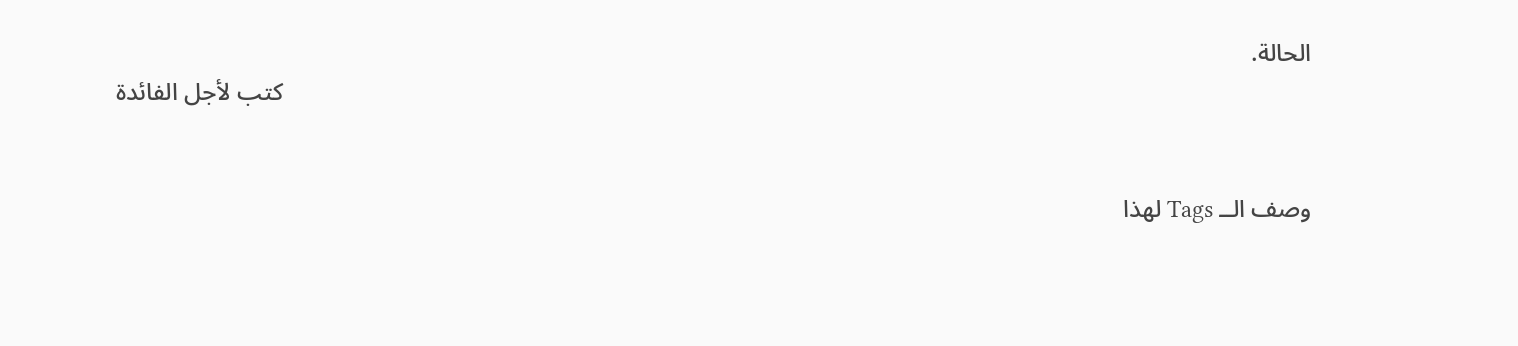الحالة.
                                                                                                                                                                     كتب لأجل الفائدة


وصف الــ Tags لهذا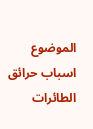الموضوع   اسباب حرائق الطائرات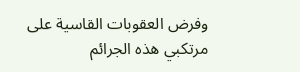وفرض العقوبات القاسية على مرتكبي هذه الجرائم